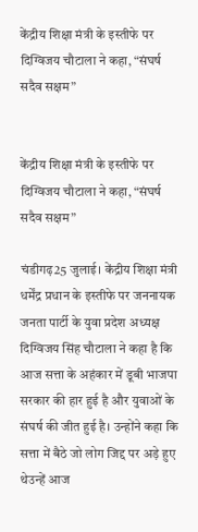केंद्रीय शिक्षा मंत्री के इस्तीफे पर दिग्विजय चौटाला ने कहा, “संघर्ष सदैव सक्षम”


केंद्रीय शिक्षा मंत्री के इस्तीफे पर दिग्विजय चौटाला ने कहा, “संघर्ष सदैव सक्षम”

चंडीगढ़25 जुलाई। केंद्रीय शिक्षा मंत्री धर्मेंद्र प्रधान के इस्तीफे पर जननायक जनता पार्टी के युवा प्रदेश अध्यक्ष दिग्विजय सिंह चौटाला ने कहा है कि आज सत्ता के अहंकार में डूबी भाजपा सरकार की हार हुई है और युवाओं के संघर्ष की जीत हुई है। उन्होंने कहा कि सत्ता में बैठे जो लोग जिद्द पर अड़े हुए थेउन्हें आज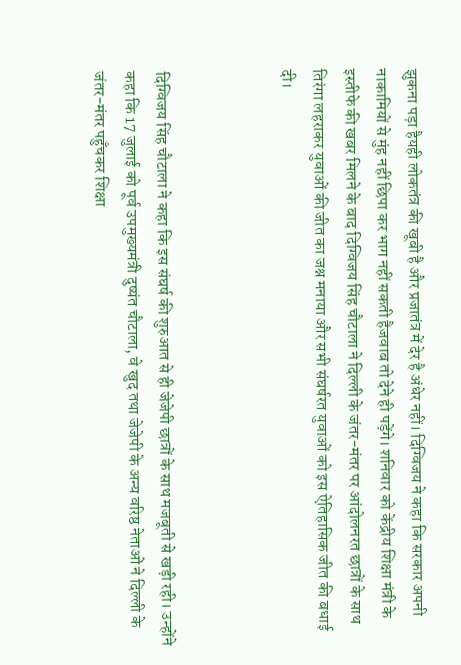झुकना पड़ा हैयही लोकतंत्र की खूबी है और प्रजातंत्र में देर है अंधेर नहीं। दिग्विजय ने कहा कि सरकार अपनी नाकामियों से मुंह नहीं छिपा कर भाग नहीं सकती हैजवाब तो देने ही पड़ेंगे। शनिवार को केंद्रीय शिक्षा मंत्री के इस्तीफे की खबर मिलने के बाद दिग्विजय सिंह चौटाला ने दिल्ली के जंतर-मंतर पर आंदोलनरत छात्रों के साथ तिरंगा लहराकर युवाओं की जीत का जश्न मनाया और सभी संघर्षरत युवाओं को इस ऐतिहासिक जीत की बधाई दी।



दिग्विजय सिंह चौटाला ने कहा कि इस संघर्ष की शुरुआत से ही जेजेपी छात्रों के साथ मजबूती से खड़ी रही। उन्होंने कहा कि 17 जुलाई को पूर्व उपमुख्यमंत्री दुष्यंत चौटाला, वे खुद तथा जेजेपी के अन्य वरिष्ठ नेताओं ने दिल्ली के जंतर-मंतर पहुँचकर शिक्षा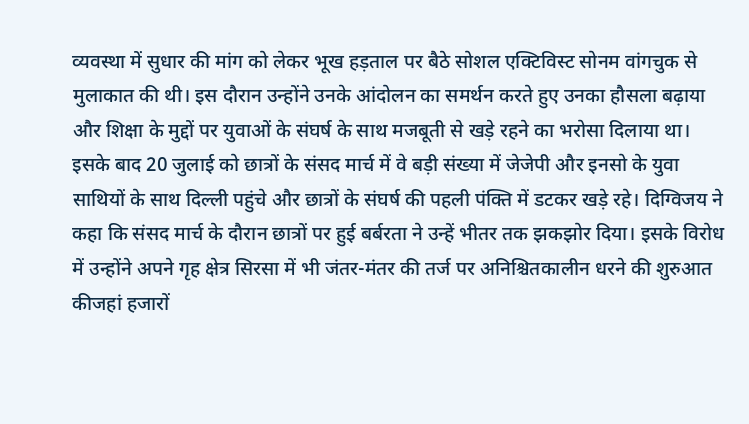व्यवस्था में सुधार की मांग को लेकर भूख हड़ताल पर बैठे सोशल एक्टिविस्ट सोनम वांगचुक से मुलाकात की थी। इस दौरान उन्होंने उनके आंदोलन का समर्थन करते हुए उनका हौसला बढ़ाया और शिक्षा के मुद्दों पर युवाओं के संघर्ष के साथ मजबूती से खड़े रहने का भरोसा दिलाया था। इसके बाद 20 जुलाई को छात्रों के संसद मार्च में वे बड़ी संख्या में जेजेपी और इनसो के युवा साथियों के साथ दिल्ली पहुंचे और छात्रों के संघर्ष की पहली पंक्ति में डटकर खड़े रहे। दिग्विजय ने कहा कि संसद मार्च के दौरान छात्रों पर हुई बर्बरता ने उन्हें भीतर तक झकझोर दिया। इसके विरोध में उन्होंने अपने गृह क्षेत्र सिरसा में भी जंतर-मंतर की तर्ज पर अनिश्चितकालीन धरने की शुरुआत कीजहां हजारों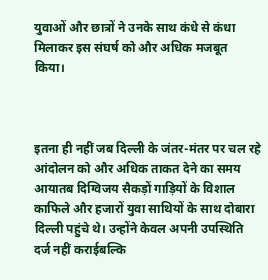युवाओं और छात्रों ने उनके साथ कंधे से कंधा मिलाकर इस संघर्ष को और अधिक मजबूत किया।



इतना ही नहीं जब दिल्ली के जंतर-मंतर पर चल रहे आंदोलन को और अधिक ताकत देने का समय आयातब दिग्विजय सैकड़ों गाड़ियों के विशाल काफिले और हजारों युवा साथियों के साथ दोबारा दिल्ली पहुंचे थे। उन्होंने केवल अपनी उपस्थिति दर्ज नहीं कराईबल्कि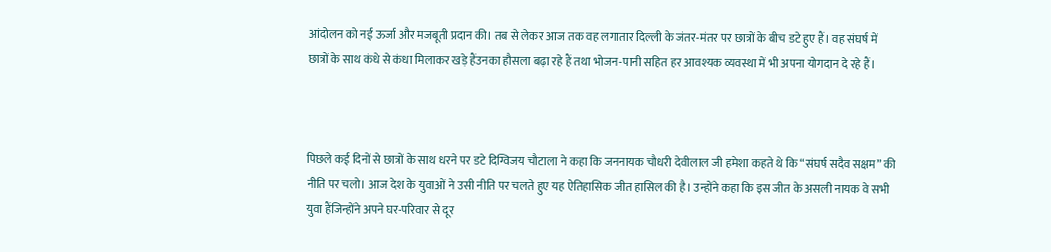आंदोलन को नई ऊर्जा और मजबूती प्रदान की। तब से लेकर आज तक वह लगातार दिल्ली के जंतर-मंतर पर छात्रों के बीच डटे हुए हैं। वह संघर्ष में छात्रों के साथ कंधे से कंधा मिलाकर खड़े हैंउनका हौसला बढ़ा रहे हैं तथा भोजन-पानी सहित हर आवश्यक व्यवस्था में भी अपना योगदान दे रहे हैं।



पिछले कई दिनों से छात्रों के साथ धरने पर डटे दिग्विजय चौटाला ने कहा कि जननायक चौधरी देवीलाल जी हमेशा कहते थे कि “संघर्ष सदैव सक्षम” की नीति पर चलो। आज देश के युवाओं ने उसी नीति पर चलते हुए यह ऐतिहासिक जीत हासिल की है। उन्होंने कहा कि इस जीत के असली नायक वे सभी युवा हैंजिन्होंने अपने घर-परिवार से दूर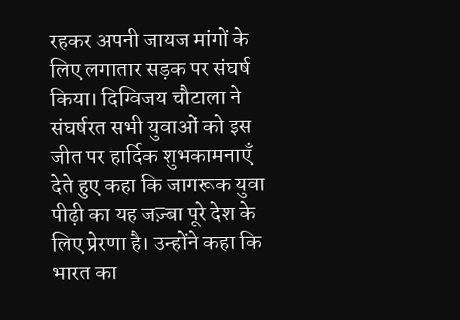रहकर अपनी जायज मांगों के लिए लगातार सड़क पर संघर्ष किया। दिग्विजय चौटाला ने संघर्षरत सभी युवाओं को इस जीत पर हार्दिक शुभकामनाएँ देते हुए कहा कि जागरूक युवा पीढ़ी का यह जज़्बा पूरे देश के लिए प्रेरणा है। उन्होंने कहा कि भारत का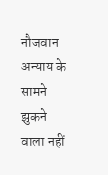नौजवान अन्याय के सामने झुकने वाला नहीं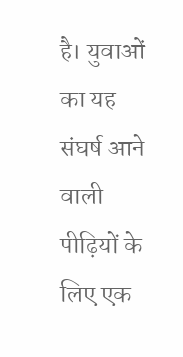है। युवाओं का यह संघर्ष आने वाली पीढ़ियों के लिए एक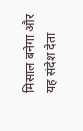मिसाल बनेगा और यह संदेश देता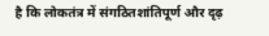है कि लोकतंत्र में संगठितशांतिपूर्ण और दृढ़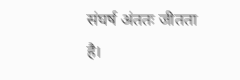संघर्ष अंततः जीतता है।